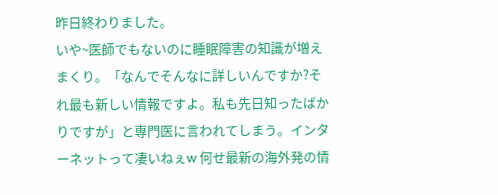昨日終わりました。
いや~医師でもないのに睡眠障害の知識が増えまくり。「なんでそんなに詳しいんですか?それ最も新しい情報ですよ。私も先日知ったばかりですが」と専門医に言われてしまう。インターネットって凄いねぇw 何せ最新の海外発の情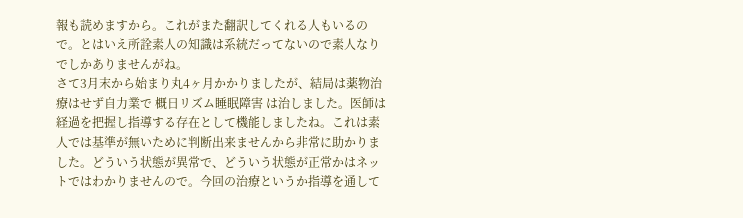報も読めますから。これがまた翻訳してくれる人もいるので。とはいえ所詮素人の知識は系統だってないので素人なりでしかありませんがね。
さて3月末から始まり丸4ヶ月かかりましたが、結局は薬物治療はせず自力業で 概日リズム睡眠障害 は治しました。医師は経過を把握し指導する存在として機能しましたね。これは素人では基準が無いために判断出来ませんから非常に助かりました。どういう状態が異常で、どういう状態が正常かはネットではわかりませんので。今回の治療というか指導を通して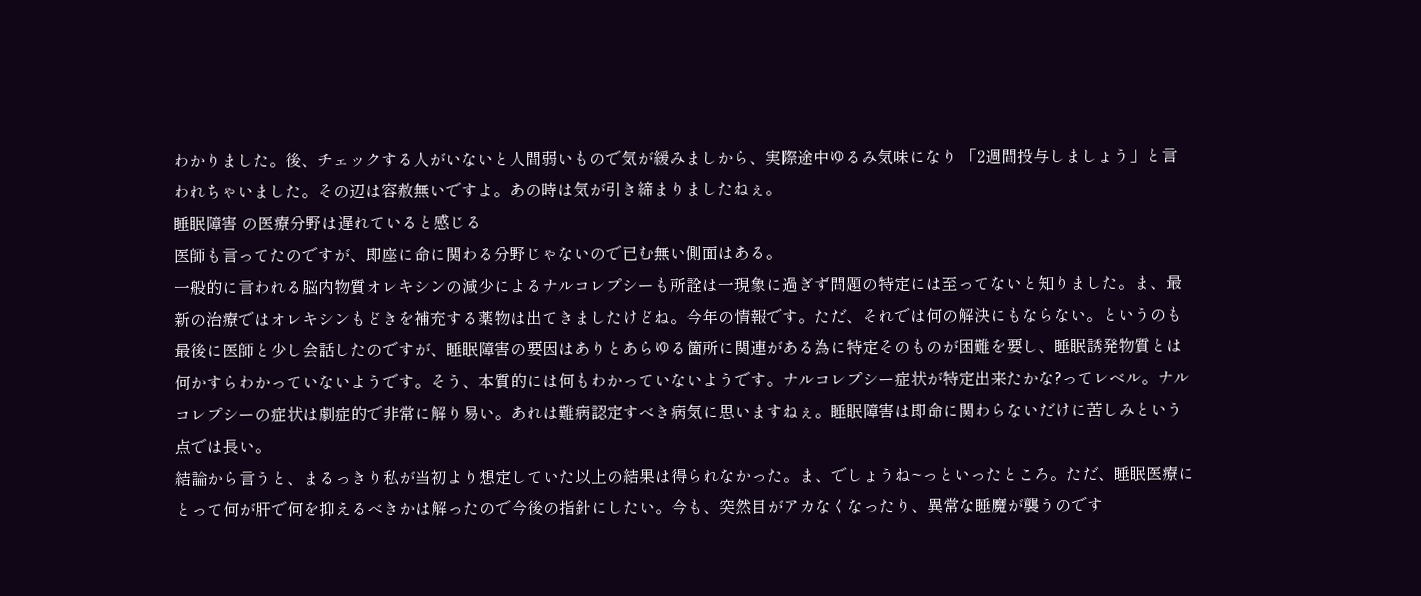わかりました。後、チェックする人がいないと人間弱いもので気が緩みましから、実際途中ゆるみ気味になり 「2週間投与しましょう」と言われちゃいました。その辺は容赦無いですよ。あの時は気が引き締まりましたねぇ。
睡眠障害 の医療分野は遅れていると感じる
医師も言ってたのですが、即座に命に関わる分野じゃないので已む無い側面はある。
一般的に言われる脳内物質オレキシンの減少によるナルコレプシーも所詮は一現象に過ぎず問題の特定には至ってないと知りました。ま、最新の治療ではオレキシンもどきを補充する薬物は出てきましたけどね。今年の情報です。ただ、それでは何の解決にもならない。というのも最後に医師と少し会話したのですが、睡眠障害の要因はありとあらゆる箇所に関連がある為に特定そのものが困難を要し、睡眠誘発物質とは何かすらわかっていないようです。そう、本質的には何もわかっていないようです。ナルコレプシー症状が特定出来たかな?ってレベル。ナルコレプシーの症状は劇症的で非常に解り易い。あれは難病認定すべき病気に思いますねぇ。睡眠障害は即命に関わらないだけに苦しみという点では長い。
結論から言うと、まるっきり私が当初より想定していた以上の結果は得られなかった。ま、でしょうね~っといったところ。ただ、睡眠医療にとって何が肝で何を抑えるべきかは解ったので今後の指針にしたい。今も、突然目がアカなくなったり、異常な睡魔が襲うのです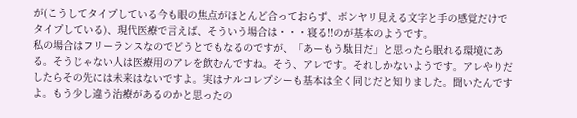が(こうしてタイプしている今も眼の焦点がほとんど合っておらず、ボンヤリ見える文字と手の感覚だけでタイプしている)、現代医療で言えば、そういう場合は・・・寝る!!のが基本のようです。
私の場合はフリーランスなのでどうとでもなるのですが、「あーもう駄目だ」と思ったら眠れる環境にある。そうじゃない人は医療用のアレを飲むんですね。そう、アレです。それしかないようです。アレやりだしたらその先には未来はないですよ。実はナルコレプシーも基本は全く同じだと知りました。聞いたんですよ。もう少し違う治療があるのかと思ったの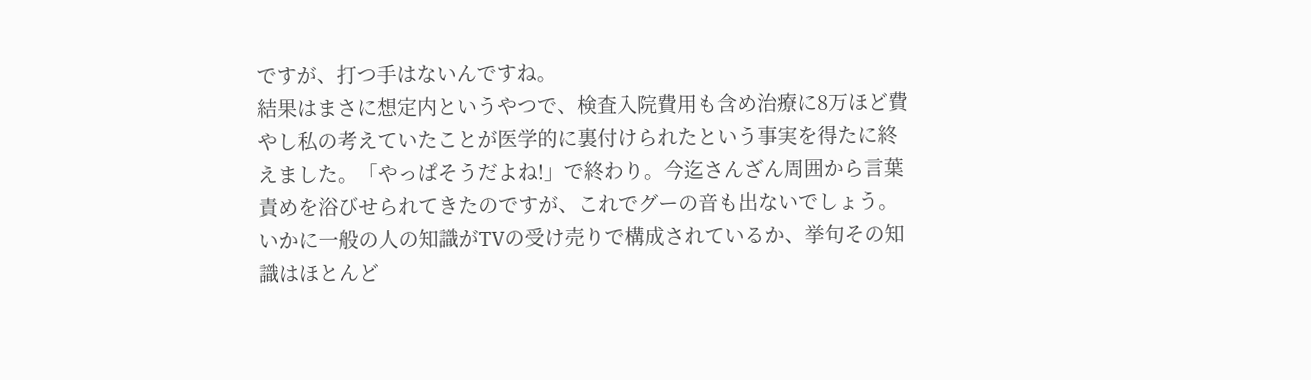ですが、打つ手はないんですね。
結果はまさに想定内というやつで、検査入院費用も含め治療に8万ほど費やし私の考えていたことが医学的に裏付けられたという事実を得たに終えました。「やっぱそうだよね!」で終わり。今迄さんざん周囲から言葉責めを浴びせられてきたのですが、これでグーの音も出ないでしょう。いかに一般の人の知識がTVの受け売りで構成されているか、挙句その知識はほとんど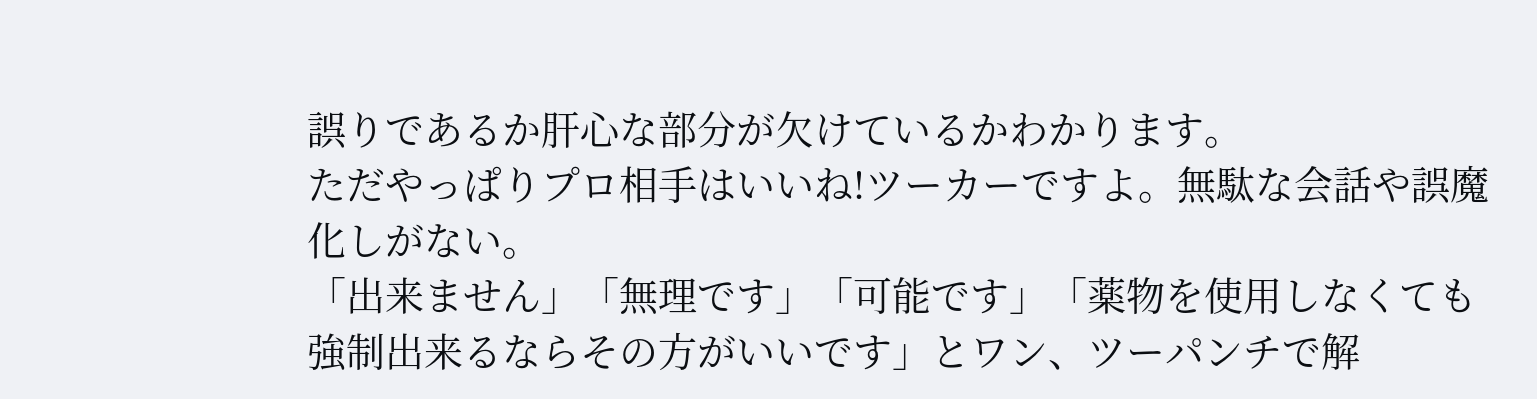誤りであるか肝心な部分が欠けているかわかります。
ただやっぱりプロ相手はいいね!ツーカーですよ。無駄な会話や誤魔化しがない。
「出来ません」「無理です」「可能です」「薬物を使用しなくても強制出来るならその方がいいです」とワン、ツーパンチで解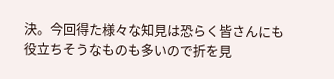決。今回得た様々な知見は恐らく皆さんにも役立ちそうなものも多いので折を見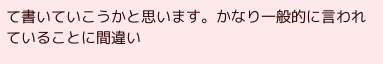て書いていこうかと思います。かなり一般的に言われていることに間違い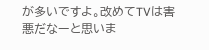が多いですよ。改めてTVは害悪だなーと思いま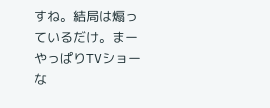すね。結局は煽っているだけ。まーやっぱりTVショーな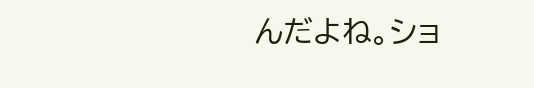んだよね。ショ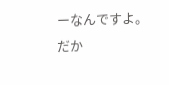ーなんですよ。だか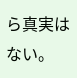ら真実はない。